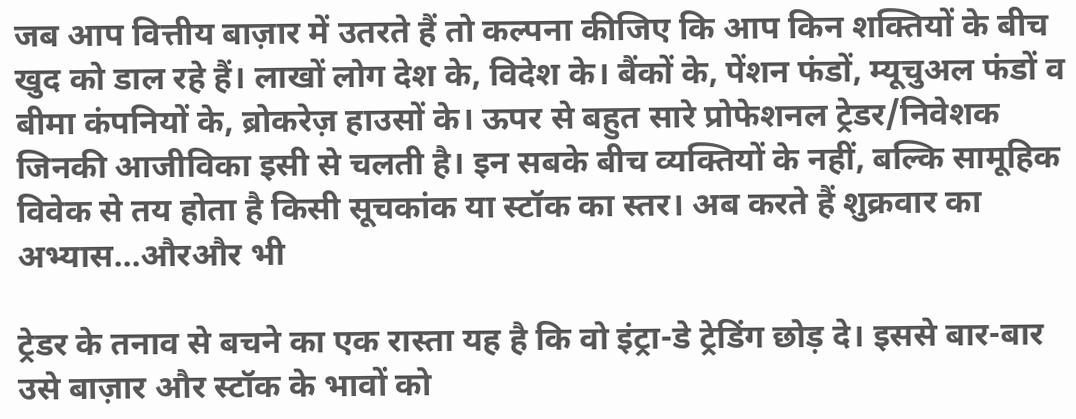जब आप वित्तीय बाज़ार में उतरते हैं तो कल्पना कीजिए कि आप किन शक्तियों के बीच खुद को डाल रहे हैं। लाखों लोग देश के, विदेश के। बैंकों के, पेंशन फंडों, म्यूचुअल फंडों व बीमा कंपनियों के, ब्रोकरेज़ हाउसों के। ऊपर से बहुत सारे प्रोफेशनल ट्रेडर/निवेशक जिनकी आजीविका इसी से चलती है। इन सबके बीच व्यक्तियों के नहीं, बल्कि सामूहिक विवेक से तय होता है किसी सूचकांक या स्टॉक का स्तर। अब करते हैं शुक्रवार का अभ्यास…औरऔर भी

ट्रेडर के तनाव से बचने का एक रास्ता यह है कि वो इंट्रा-डे ट्रेडिंग छोड़ दे। इससे बार-बार उसे बाज़ार और स्टॉक के भावों को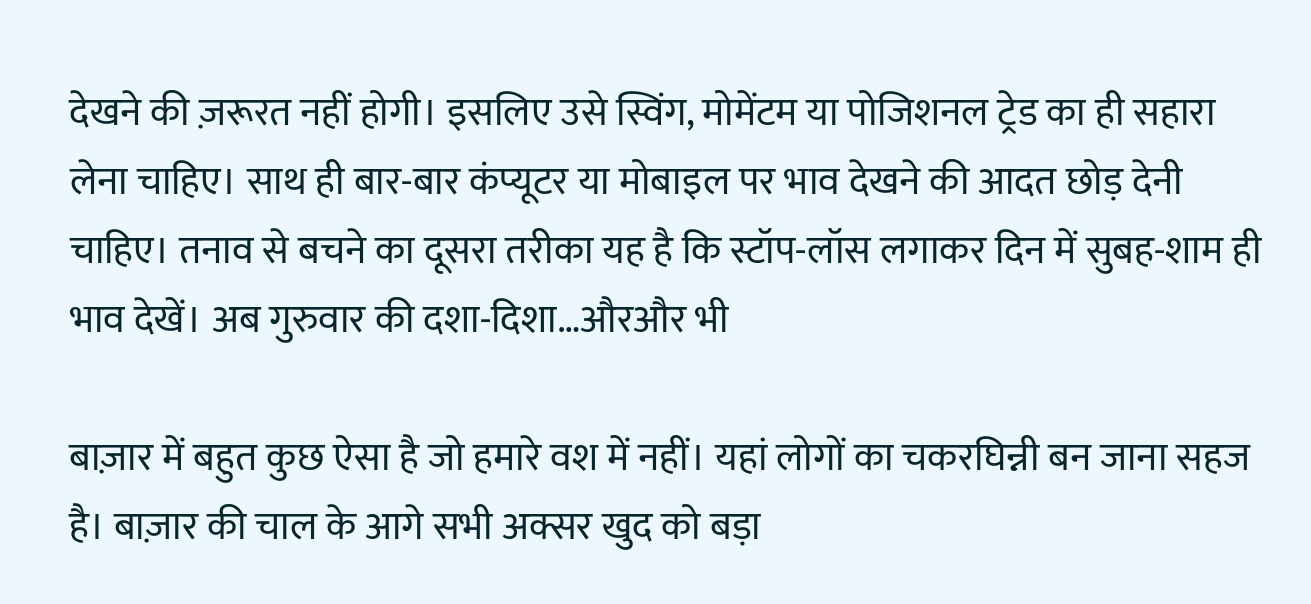देखने की ज़रूरत नहीं होगी। इसलिए उसे स्विंग, मोमेंटम या पोजिशनल ट्रेड का ही सहारा लेना चाहिए। साथ ही बार-बार कंप्यूटर या मोबाइल पर भाव देखने की आदत छोड़ देनी चाहिए। तनाव से बचने का दूसरा तरीका यह है कि स्टॉप-लॉस लगाकर दिन में सुबह-शाम ही भाव देखें। अब गुरुवार की दशा-दिशा…औरऔर भी

बाज़ार में बहुत कुछ ऐसा है जो हमारे वश में नहीं। यहां लोगों का चकरघिन्नी बन जाना सहज है। बाज़ार की चाल के आगे सभी अक्सर खुद को बड़ा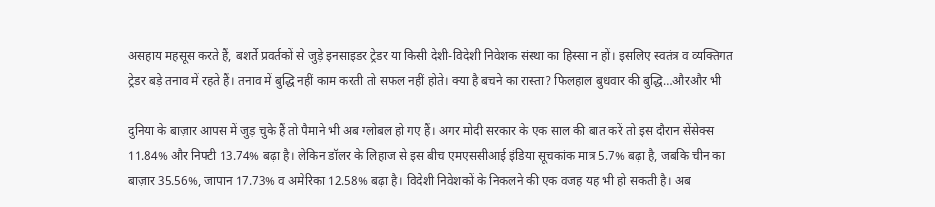असहाय महसूस करते हैं, बशर्ते प्रवर्तकों से जुड़े इनसाइडर ट्रेडर या किसी देशी-विदेशी निवेशक संस्था का हिस्सा न हों। इसलिए स्वतंत्र व व्यक्तिगत ट्रेडर बड़े तनाव में रहते हैं। तनाव में बुद्धि नहीं काम करती तो सफल नहीं होते। क्या है बचने का रास्ता? फिलहाल बुधवार की बुद्धि…औरऔर भी

दुनिया के बाज़ार आपस में जुड़ चुके हैं तो पैमाने भी अब ग्लोबल हो गए हैं। अगर मोदी सरकार के एक साल की बात करें तो इस दौरान सेंसेक्स 11.84% और निफ्टी 13.74% बढ़ा है। लेकिन डॉलर के लिहाज से इस बीच एमएससीआई इंडिया सूचकांक मात्र 5.7% बढ़ा है, जबकि चीन का बाज़ार 35.56%, जापान 17.73% व अमेरिका 12.58% बढ़ा है। विदेशी निवेशकों के निकलने की एक वजह यह भी हो सकती है। अब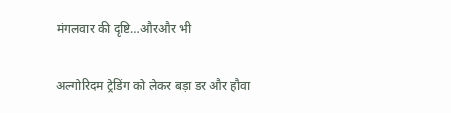मंगलवार की दृष्टि…औरऔर भी

अल्गोरिदम ट्रेडिंग को लेकर बड़ा डर और हौवा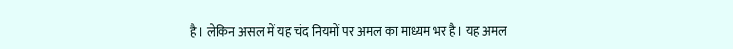है। लेकिन असल में यह चंद नियमों पर अमल का माध्यम भर है। यह अमल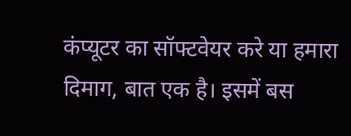कंप्यूटर का सॉफ्टवेयर करे या हमारा दिमाग, बात एक है। इसमें बस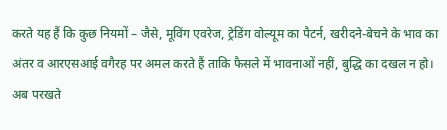करते यह हैं कि कुछ नियमों – जैसे, मूविंग एवरेज, ट्रेडिंग वोल्यूम का पैटर्न, खरीदने-बेचने के भाव का अंतर व आरएसआई वगैरह पर अमल करते हैं ताकि फैसले में भावनाओं नहीं, बुद्धि का दखल न हो। अब परखते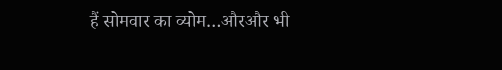हैं सोमवार का व्योम…औरऔर भी